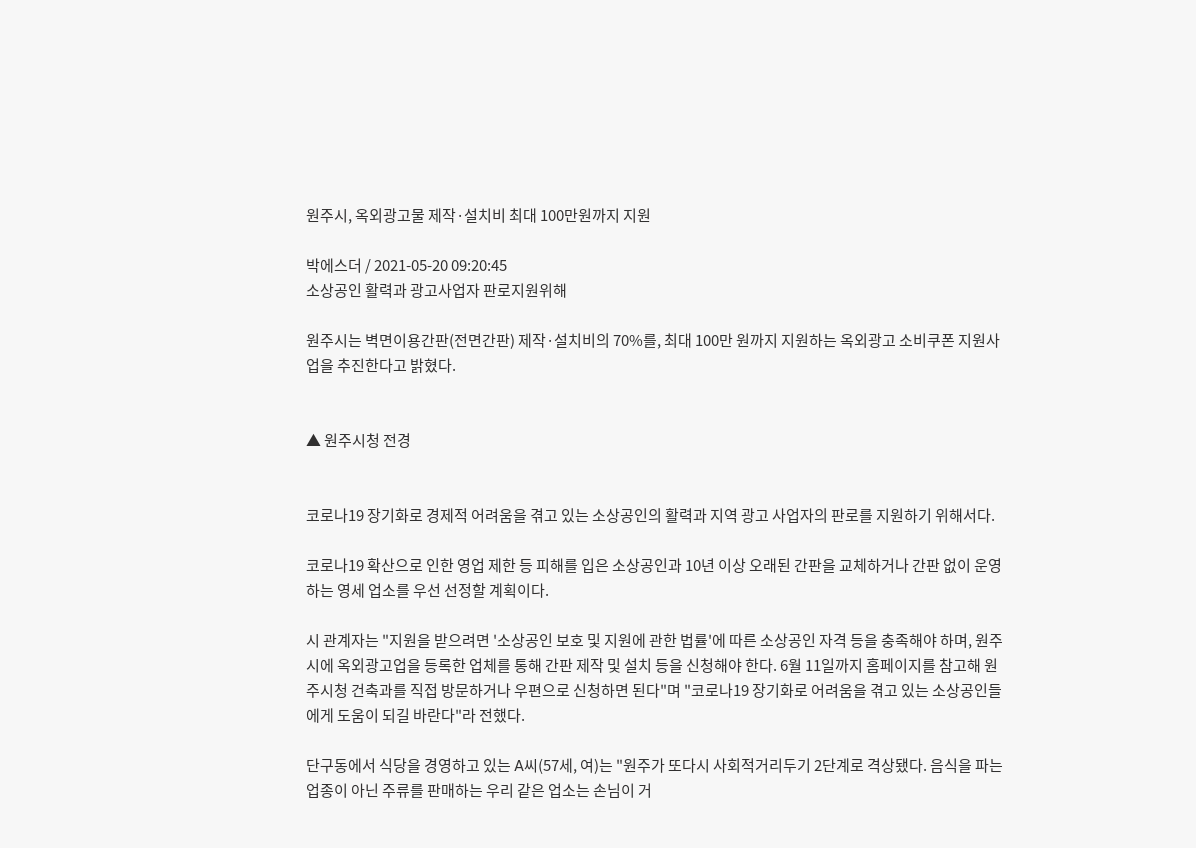원주시, 옥외광고물 제작·설치비 최대 100만원까지 지원

박에스더 / 2021-05-20 09:20:45
소상공인 활력과 광고사업자 판로지원위해

원주시는 벽면이용간판(전면간판) 제작·설치비의 70%를, 최대 100만 원까지 지원하는 옥외광고 소비쿠폰 지원사업을 추진한다고 밝혔다.


▲ 원주시청 전경


코로나19 장기화로 경제적 어려움을 겪고 있는 소상공인의 활력과 지역 광고 사업자의 판로를 지원하기 위해서다.

코로나19 확산으로 인한 영업 제한 등 피해를 입은 소상공인과 10년 이상 오래된 간판을 교체하거나 간판 없이 운영하는 영세 업소를 우선 선정할 계획이다.

시 관계자는 "지원을 받으려면 '소상공인 보호 및 지원에 관한 법률'에 따른 소상공인 자격 등을 충족해야 하며, 원주시에 옥외광고업을 등록한 업체를 통해 간판 제작 및 설치 등을 신청해야 한다. 6월 11일까지 홈페이지를 참고해 원주시청 건축과를 직접 방문하거나 우편으로 신청하면 된다"며 "코로나19 장기화로 어려움을 겪고 있는 소상공인들에게 도움이 되길 바란다"라 전했다.

단구동에서 식당을 경영하고 있는 A씨(57세, 여)는 "원주가 또다시 사회적거리두기 2단계로 격상됐다. 음식을 파는 업종이 아닌 주류를 판매하는 우리 같은 업소는 손님이 거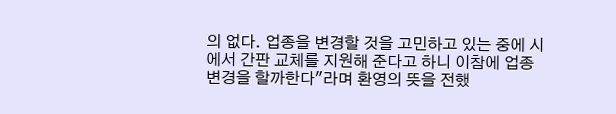의 없다. 업종을 변경할 것을 고민하고 있는 중에 시에서 간판 교체를 지원해 준다고 하니 이참에 업종 변경을 할까한다"라며 환영의 뜻을 전했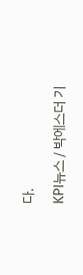다.

KPI뉴스 / 박에스더 기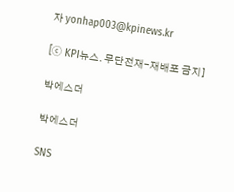자 yonhap003@kpinews.kr

[ⓒ KPI뉴스. 무단전재-재배포 금지]

박에스더

박에스더

SNS